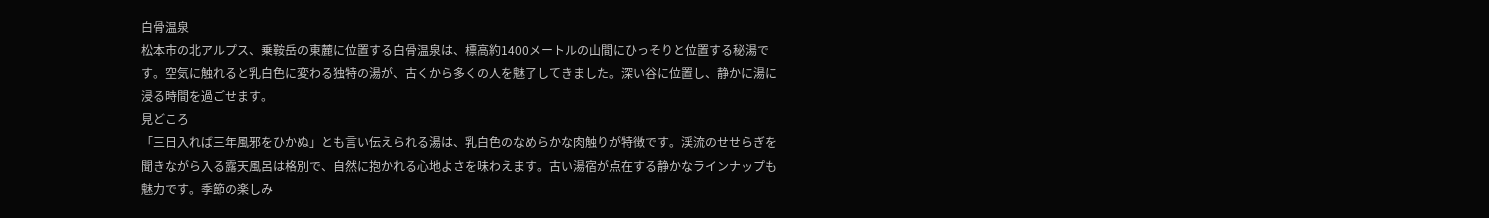白骨温泉
松本市の北アルプス、乗鞍岳の東麓に位置する白骨温泉は、標高約1400メートルの山間にひっそりと位置する秘湯です。空気に触れると乳白色に変わる独特の湯が、古くから多くの人を魅了してきました。深い谷に位置し、静かに湯に浸る時間を過ごせます。
見どころ
「三日入れば三年風邪をひかぬ」とも言い伝えられる湯は、乳白色のなめらかな肉触りが特徴です。渓流のせせらぎを聞きながら入る露天風呂は格別で、自然に抱かれる心地よさを味わえます。古い湯宿が点在する静かなラインナップも魅力です。季節の楽しみ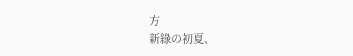方
新綠の初夏、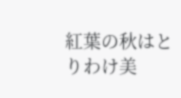紅葉の秋はとりわけ美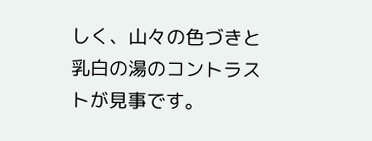しく、山々の色づきと乳白の湯のコントラストが見事です。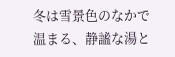冬は雪景色のなかで温まる、静謐な湯と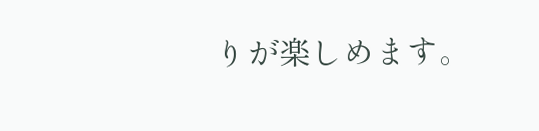りが楽しめます。